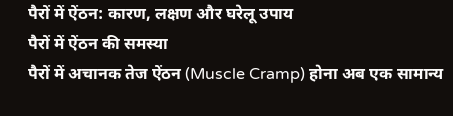पैरों में ऐंठन: कारण, लक्षण और घरेलू उपाय
पैरों में ऐंठन की समस्या
पैरों में अचानक तेज ऐंठन (Muscle Cramp) होना अब एक सामान्य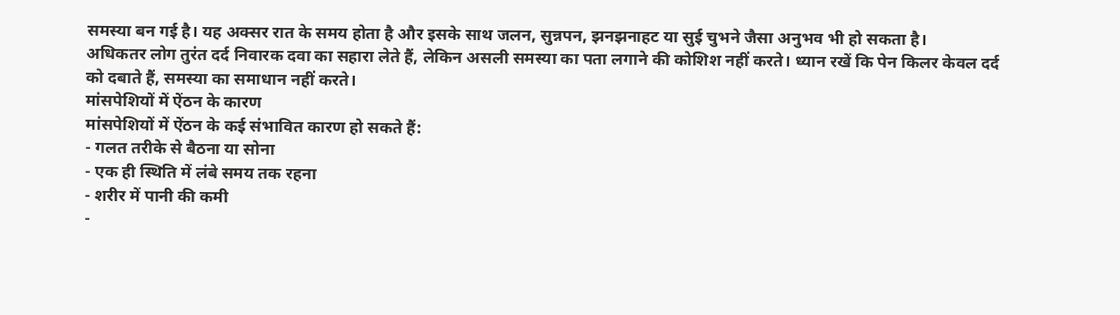समस्या बन गई है। यह अक्सर रात के समय होता है और इसके साथ जलन, सुन्नपन, झनझनाहट या सुई चुभने जैसा अनुभव भी हो सकता है।
अधिकतर लोग तुरंत दर्द निवारक दवा का सहारा लेते हैं, लेकिन असली समस्या का पता लगाने की कोशिश नहीं करते। ध्यान रखें कि पेन किलर केवल दर्द को दबाते हैं, समस्या का समाधान नहीं करते।
मांसपेशियों में ऐंठन के कारण
मांसपेशियों में ऐंठन के कई संभावित कारण हो सकते हैं:
- गलत तरीके से बैठना या सोना
- एक ही स्थिति में लंबे समय तक रहना
- शरीर में पानी की कमी
-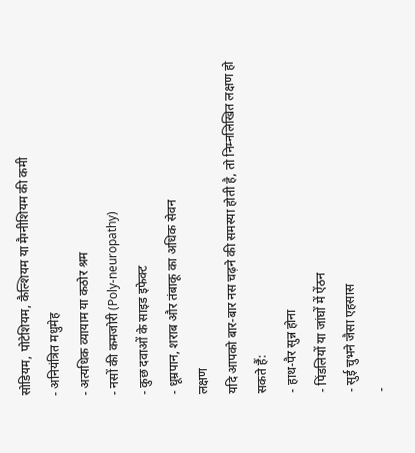सोडियम, पोटेशियम, कैल्शियम या मैग्नीशियम की कमी
- अनियंत्रित मधुमेह
- अत्यधिक व्यायाम या कठोर श्रम
- नसों की कमजोरी (Poly-neuropathy)
- कुछ दवाओं के साइड इफेक्ट
- धूम्रपान, शराब और तंबाकू का अधिक सेवन
लक्षण
यदि आपको बार-बार नस चढ़ने की समस्या होती है, तो निम्नलिखित लक्षण हो सकते हैं:
- हाथ-पैर सुन्न होना
- पिंडलियों या जांघों में ऐंठन
- सुई चुभने जैसा एहसास
-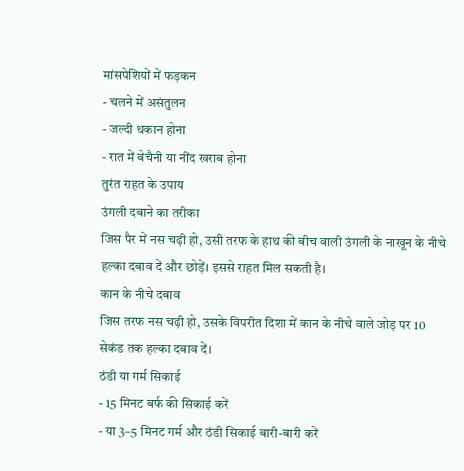मांसपेशियों में फड़कन
- चलने में असंतुलन
- जल्दी थकान होना
- रात में बेचैनी या नींद खराब होना
तुरंत राहत के उपाय
उंगली दबाने का तरीका
जिस पैर में नस चढ़ी हो, उसी तरफ के हाथ की बीच वाली उंगली के नाखून के नीचे हल्का दबाव दें और छोड़ें। इससे राहत मिल सकती है।
कान के नीचे दबाव
जिस तरफ नस चढ़ी हो, उसके विपरीत दिशा में कान के नीचे वाले जोड़ पर 10 सेकंड तक हल्का दबाव दें।
ठंडी या गर्म सिकाई
- 15 मिनट बर्फ की सिकाई करें
- या 3–5 मिनट गर्म और ठंडी सिकाई बारी-बारी करें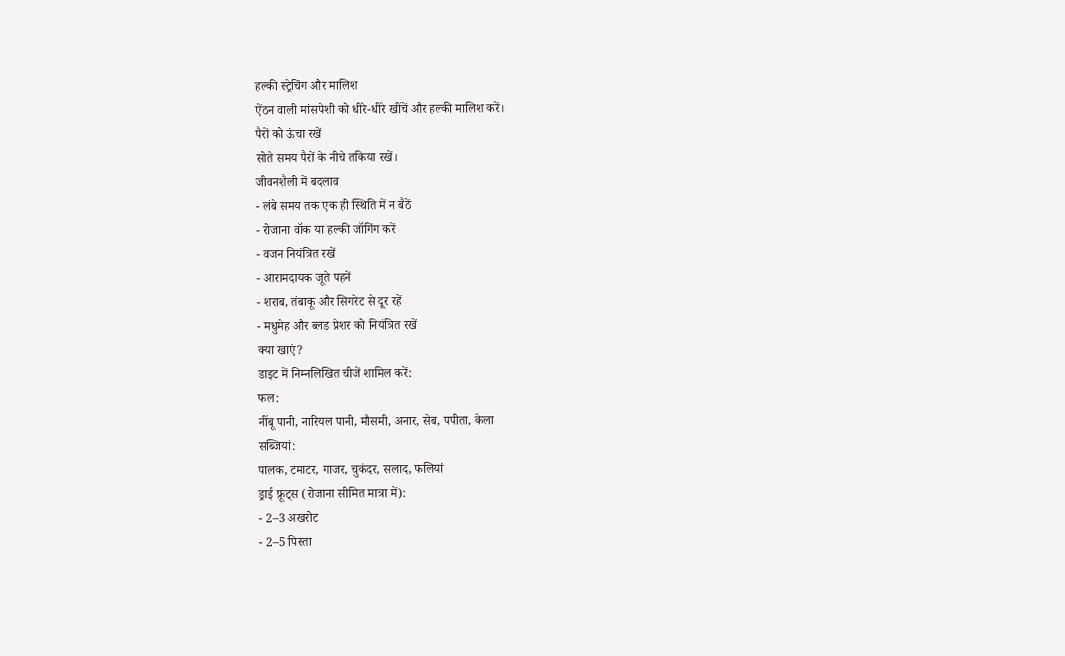हल्की स्ट्रेचिंग और मालिश
ऐंठन वाली मांसपेशी को धीरे-धीरे खींचें और हल्की मालिश करें।
पैरों को ऊंचा रखें
सोते समय पैरों के नीचे तकिया रखें।
जीवनशैली में बदलाव
- लंबे समय तक एक ही स्थिति में न बैठें
- रोजाना वॉक या हल्की जॉगिंग करें
- वजन नियंत्रित रखें
- आरामदायक जूते पहनें
- शराब, तंबाकू और सिगरेट से दूर रहें
- मधुमेह और ब्लड प्रेशर को नियंत्रित रखें
क्या खाएं?
डाइट में निम्नलिखित चीजें शामिल करें:
फल:
नींबू पानी, नारियल पानी, मौसमी, अनार, सेब, पपीता, केला
सब्जियां:
पालक, टमाटर, गाजर, चुकंदर, सलाद, फलियां
ड्राई फ्रूट्स (रोजाना सीमित मात्रा में):
- 2–3 अखरोट
- 2–5 पिस्ता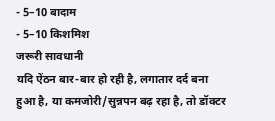- 5–10 बादाम
- 5–10 किशमिश
जरूरी सावधानी
यदि ऐंठन बार-बार हो रही है, लगातार दर्द बना हुआ है, या कमजोरी/सुन्नपन बढ़ रहा है, तो डॉक्टर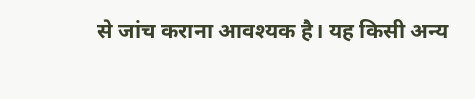से जांच कराना आवश्यक है। यह किसी अन्य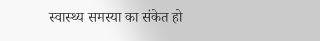स्वास्थ्य समस्या का संकेत हो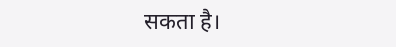सकता है।